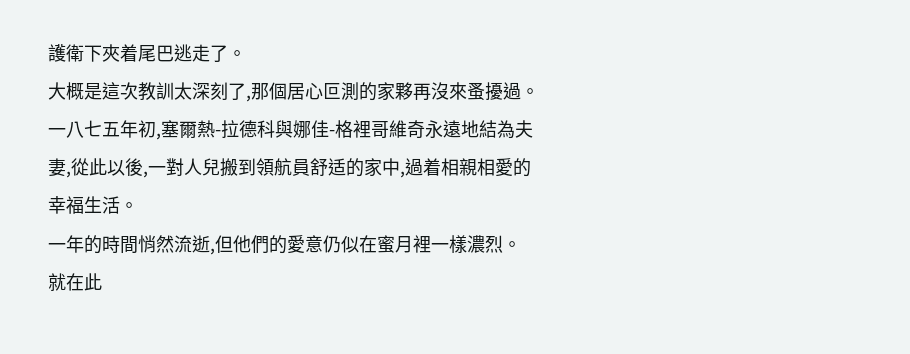護衛下夾着尾巴逃走了。
大概是這次教訓太深刻了,那個居心叵測的家夥再沒來蚤擾過。
一八七五年初,塞爾熱-拉德科與娜佳-格裡哥維奇永遠地結為夫妻,從此以後,一對人兒搬到領航員舒适的家中,過着相親相愛的幸福生活。
一年的時間悄然流逝,但他們的愛意仍似在蜜月裡一樣濃烈。
就在此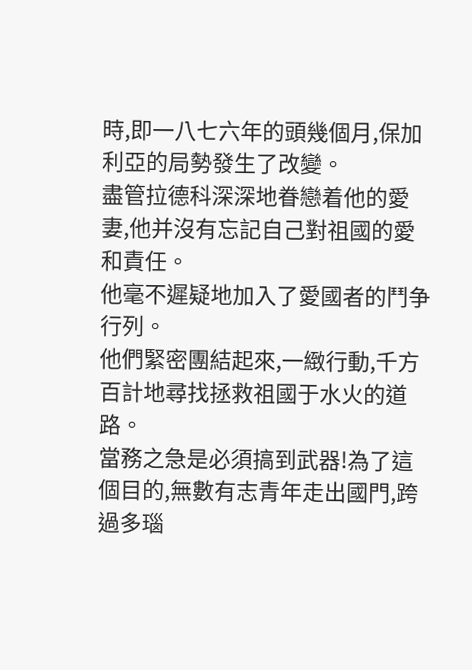時,即一八七六年的頭幾個月,保加利亞的局勢發生了改變。
盡管拉德科深深地眷戀着他的愛妻,他并沒有忘記自己對祖國的愛和責任。
他毫不遲疑地加入了愛國者的鬥争行列。
他們緊密團結起來,一緻行動,千方百計地尋找拯救祖國于水火的道路。
當務之急是必須搞到武器!為了這個目的,無數有志青年走出國門,跨過多瑙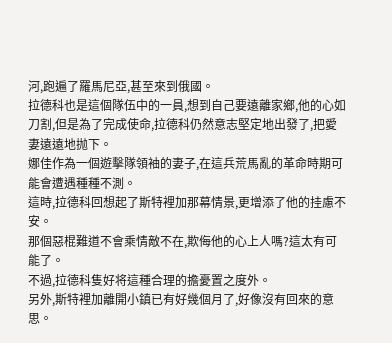河,跑遍了羅馬尼亞,甚至來到俄國。
拉德科也是這個隊伍中的一員,想到自己要遠離家鄉,他的心如刀割,但是為了完成使命,拉德科仍然意志堅定地出發了,把愛妻遠遠地抛下。
娜佳作為一個遊擊隊領袖的妻子,在這兵荒馬亂的革命時期可能會遭遇種種不測。
這時,拉德科回想起了斯特裡加那幕情景,更增添了他的挂慮不安。
那個惡棍難道不會乘情敵不在,欺侮他的心上人嗎?這太有可能了。
不過,拉德科隻好将這種合理的擔憂置之度外。
另外,斯特裡加離開小鎮已有好幾個月了,好像沒有回來的意思。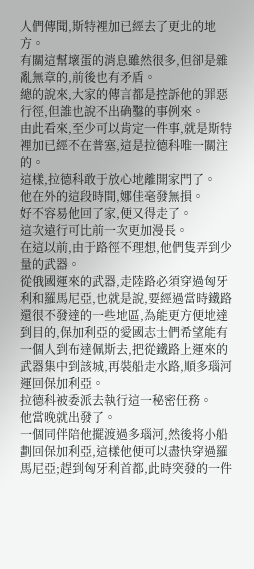人們傳聞,斯特裡加已經去了更北的地方。
有關這幫壞蛋的消息雖然很多,但卻是雜亂無章的,前後也有矛盾。
總的說來,大家的傳言都是控訴他的罪惡行徑,但誰也說不出确鑿的事例來。
由此看來,至少可以肯定一件事,就是斯特裡加已經不在普塞,這是拉德科唯一關注的。
這樣,拉德科敢于放心地離開家門了。
他在外的這段時間,娜佳毫發無損。
好不容易他回了家,便又得走了。
這次遠行可比前一次更加漫長。
在這以前,由于路徑不理想,他們隻弄到少量的武器。
從俄國運來的武器,走陸路必須穿過匈牙利和羅馬尼亞,也就是說,要經過當時鐵路還很不發達的一些地區,為能更方便地達到目的,保加利亞的愛國志士們希望能有一個人到布達佩斯去,把從鐵路上運來的武器集中到該城,再裝船走水路,順多瑙河運回保加利亞。
拉德科被委派去執行這一秘密任務。
他當晚就出發了。
一個同伴陪他擺渡過多瑙河,然後将小船劃回保加利亞,這樣他便可以盡快穿過羅馬尼亞;趕到匈牙利首都,此時突發的一件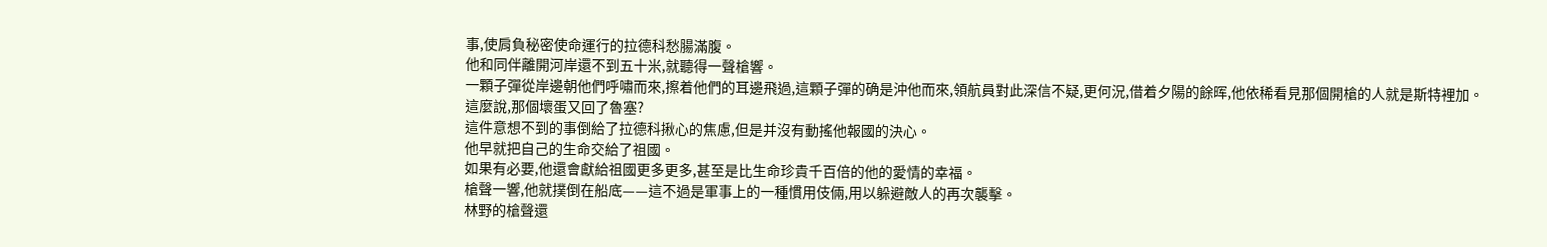事,使肩負秘密使命運行的拉德科愁腸滿腹。
他和同伴離開河岸還不到五十米,就聽得一聲槍響。
一顆子彈從岸邊朝他們呼嘯而來,擦着他們的耳邊飛過,這顆子彈的确是沖他而來,領航員對此深信不疑,更何況,借着夕陽的餘晖,他依稀看見那個開槍的人就是斯特裡加。
這麼說,那個壞蛋又回了魯塞?
這件意想不到的事倒給了拉德科揪心的焦慮,但是并沒有動搖他報國的決心。
他早就把自己的生命交給了祖國。
如果有必要,他還會獻給祖國更多更多,甚至是比生命珍貴千百倍的他的愛情的幸福。
槍聲一響,他就撲倒在船底——這不過是軍事上的一種慣用伎倆,用以躲避敵人的再次襲擊。
林野的槍聲還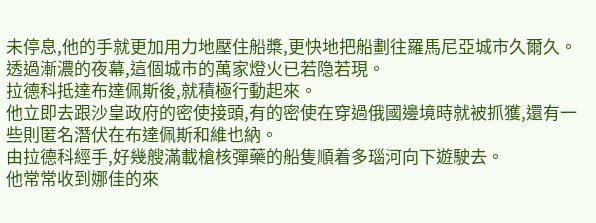未停息,他的手就更加用力地壓住船槳,更快地把船劃往羅馬尼亞城市久爾久。
透過漸濃的夜幕,這個城市的萬家燈火已若隐若現。
拉德科抵達布達佩斯後,就積極行動起來。
他立即去跟沙皇政府的密使接頭,有的密使在穿過俄國邊境時就被抓獲,還有一些則匿名潛伏在布達佩斯和維也納。
由拉德科經手,好幾艘滿載槍核彈藥的船隻順着多瑙河向下遊駛去。
他常常收到娜佳的來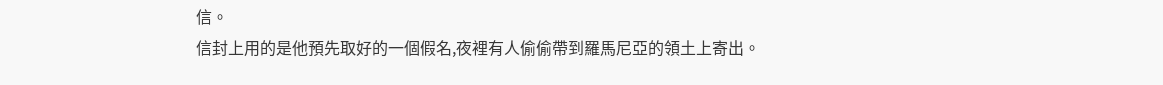信。
信封上用的是他預先取好的一個假名,夜裡有人偷偷帶到羅馬尼亞的領土上寄出。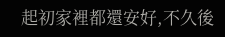起初家裡都還安好,不久後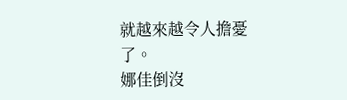就越來越令人擔憂了。
娜佳倒沒